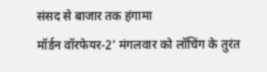संसद से बाजार तक हंगामा
मॉर्डन वॉरफेयर-2’ मंगलवार को लॉचिंग के तुरंत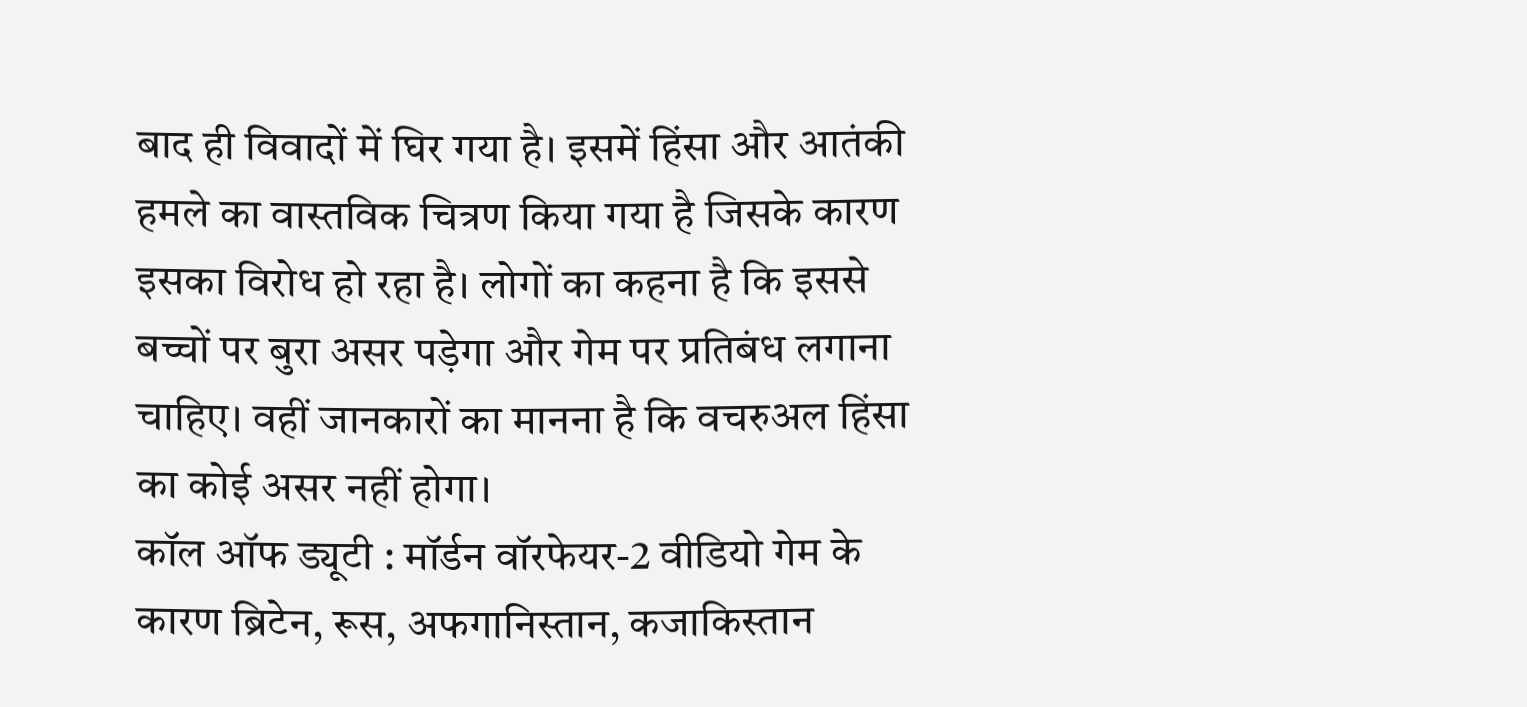बाद ही विवादों में घिर गया है। इसमें हिंसा और आतंकी हमले का वास्तविक चित्रण किया गया है जिसके कारण इसका विरोध हो रहा है। लोगों का कहना है कि इससे बच्चों पर बुरा असर पड़ेगा और गेम पर प्रतिबंध लगाना चाहिए। वहीं जानकारों का मानना है कि वचरुअल हिंसा का कोई असर नहीं होगा।
कॉल ऑफ ड्यूटी : मॉर्डन वॉरफेयर-2 वीडियो गेम के कारण ब्रिटेन, रूस, अफगानिस्तान, कजाकिस्तान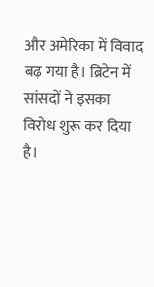और अमेरिका में विवाद बढ़ गया है। ब्रिटेन में सांसदों ने इसका विरोध शुरू कर दिया है।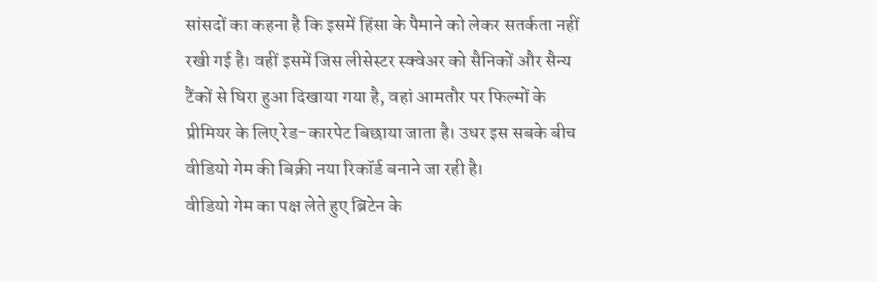सांसदों का कहना है कि इसमें हिंसा के पैमाने को लेकर सतर्कता नहीं रखी गई है। वहीं इसमें जिस लीसेस्टर स्क्वेअर को सैनिकों और सैन्य टैंकों से घिरा हुआ दिखाया गया है, वहां आमतौर पर फिल्मों के प्रीमियर के लिए रेड-कारपेट बिछाया जाता है। उधर इस सबके बीच वीडियो गेम की बिक्री नया रिकॉर्ड बनाने जा रही है।
वीडियो गेम का पक्ष लेते हुए ब्रिटेन के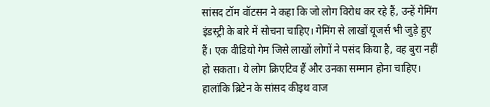सांसद टॉम वॉटसन ने कहा कि जो लोग विरोध कर रहे हैं, उन्हें गेमिंग इंडस्ट्री के बारे में सोचना चाहिए। गेमिंग से लाखों यूजर्स भी जुड़े हुए हैं। एक वीडियो गेम जिसे लाखों लोगों ने पसंद किया है, वह बुरा नहीं हो सकता। ये लोग क्रिएटिव हैं और उनका सम्मान होना चाहिए। हालांकि ब्रिटेन के सांसद कीइथ वाज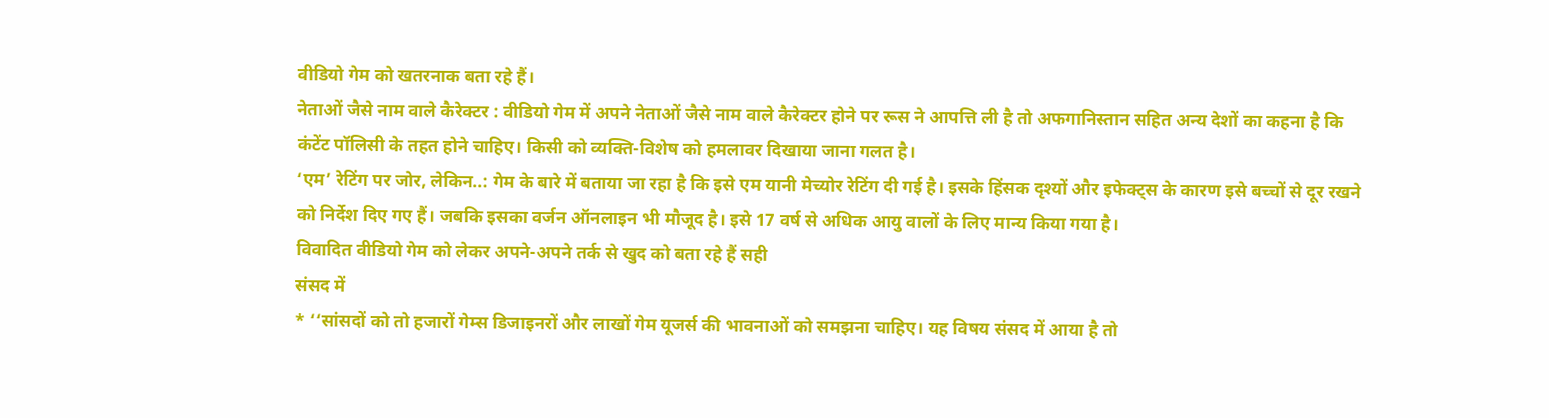वीडियो गेम को खतरनाक बता रहे हैं।
नेताओं जैसे नाम वाले कैरेक्टर : वीडियो गेम में अपने नेताओं जैसे नाम वाले कैरेक्टर होने पर रूस ने आपत्ति ली है तो अफगानिस्तान सहित अन्य देशों का कहना है कि कंटेंट पॉलिसी के तहत होने चाहिए। किसी को व्यक्ति-विशेष को हमलावर दिखाया जाना गलत है।
‘एम’ रेटिंग पर जोर, लेकिन..: गेम के बारे में बताया जा रहा है कि इसे एम यानी मेच्योर रेटिंग दी गई है। इसके हिंसक दृश्यों और इफेक्ट्स के कारण इसे बच्चों से दूर रखने को निर्देश दिए गए हैं। जबकि इसका वर्जन ऑनलाइन भी मौजूद है। इसे 17 वर्ष से अधिक आयु वालों के लिए मान्य किया गया है।
विवादित वीडियो गेम को लेकर अपने-अपने तर्क से खुद को बता रहे हैं सही
संसद में
* ‘‘सांसदों को तो हजारों गेम्स डिजाइनरों और लाखों गेम यूजर्स की भावनाओं को समझना चाहिए। यह विषय संसद में आया है तो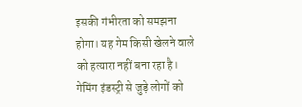इसकी गंभीरता को समझना होगा। यह गेम किसी खेलने वाले को हत्यारा नहीं बना रहा है। गेमिंग इंडस्ट्री से जुड़े लोगों को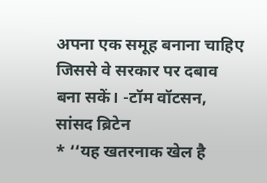अपना एक समूह बनाना चाहिए जिससे वे सरकार पर दबाव बना सकें। -टॉम वॉटसन, सांसद ब्रिटेन
* ‘‘यह खतरनाक खेल है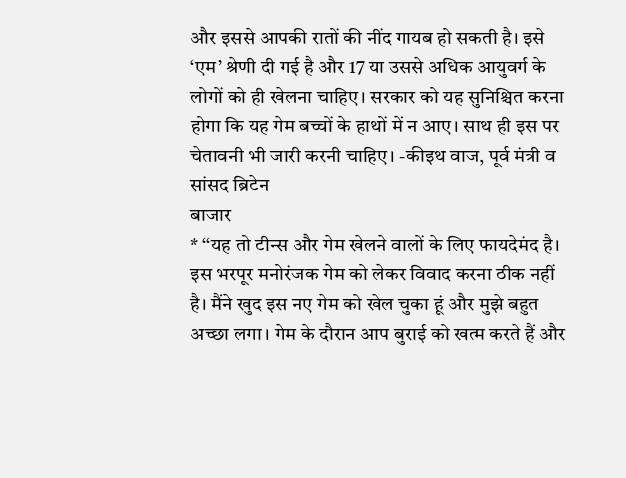और इससे आपकी रातों की नींद गायब हो सकती है। इसे ‘एम’ श्रेणी दी गई है और 17 या उससे अधिक आयुवर्ग के लोगों को ही खेलना चाहिए। सरकार को यह सुनिश्चित करना होगा कि यह गेम बच्चों के हाथों में न आए। साथ ही इस पर चेतावनी भी जारी करनी चाहिए। -कीइथ वाज, पूर्व मंत्री व सांसद ब्रिटेन
बाजार
* ‘‘यह तो टीन्स और गेम खेलने वालों के लिए फायदेमंद है। इस भरपूर मनोरंजक गेम को लेकर विवाद करना ठीक नहीं है। मैंने खुद इस नए गेम को खेल चुका हूं और मुझे बहुत अच्छा लगा। गेम के दौरान आप बुराई को खत्म करते हैं और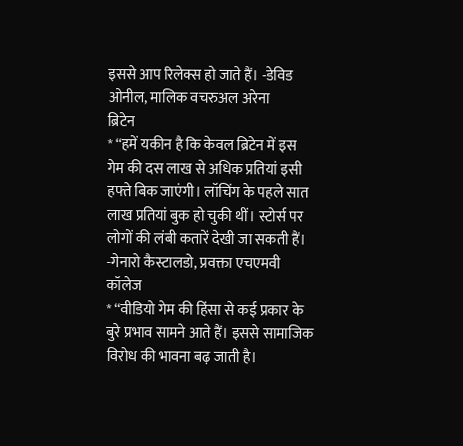इससे आप रिलेक्स हो जाते हैं। -डेविड ओनील, मालिक वचरुअल अरेना
ब्रिटेन
* ‘‘हमें यकीन है कि केवल ब्रिटेन में इस गेम की दस लाख से अधिक प्रतियां इसी हफ्ते बिक जाएंगी। लॉचिंग के पहले सात लाख प्रतियां बुक हो चुकी थीं। स्टोर्स पर लोगों की लंबी कतारें देखी जा सकती हैं। -गेनारो कैस्टालडो, प्रवक्ता एचएमवी
कॉलेज
* ‘‘वीडियो गेम की हिंसा से कई प्रकार के बुरे प्रभाव सामने आते हैं। इससे सामाजिक विरोध की भावना बढ़ जाती है।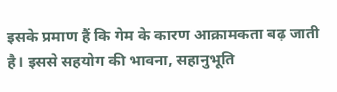इसके प्रमाण हैं कि गेम के कारण आक्रामकता बढ़ जाती है। इससे सहयोग की भावना, सहानुभूति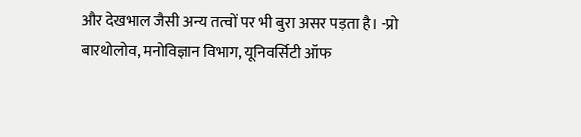और देखभाल जैसी अन्य तत्वों पर भी बुरा असर पड़ता है। -प्रो बारथोलोव, मनोविज्ञान विभाग, यूनिवर्सिटी ऑफ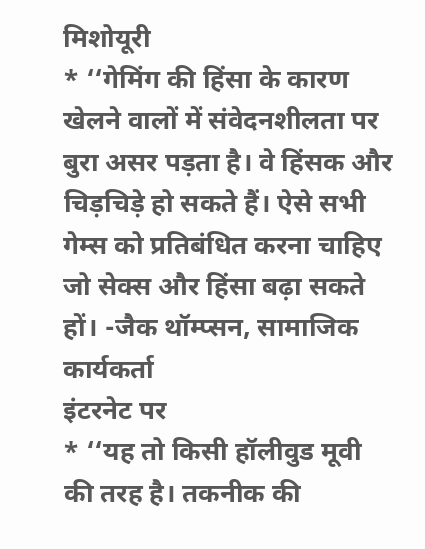मिशोयूरी
* ‘‘गेमिंग की हिंसा के कारण खेलने वालों में संवेदनशीलता पर बुरा असर पड़ता है। वे हिंसक और चिड़चिड़े हो सकते हैं। ऐसे सभी गेम्स को प्रतिबंधित करना चाहिए जो सेक्स और हिंसा बढ़ा सकते हों। -जैक थॉम्प्सन, सामाजिक कार्यकर्ता
इंटरनेट पर
* ‘‘यह तो किसी हॉलीवुड मूवी की तरह है। तकनीक की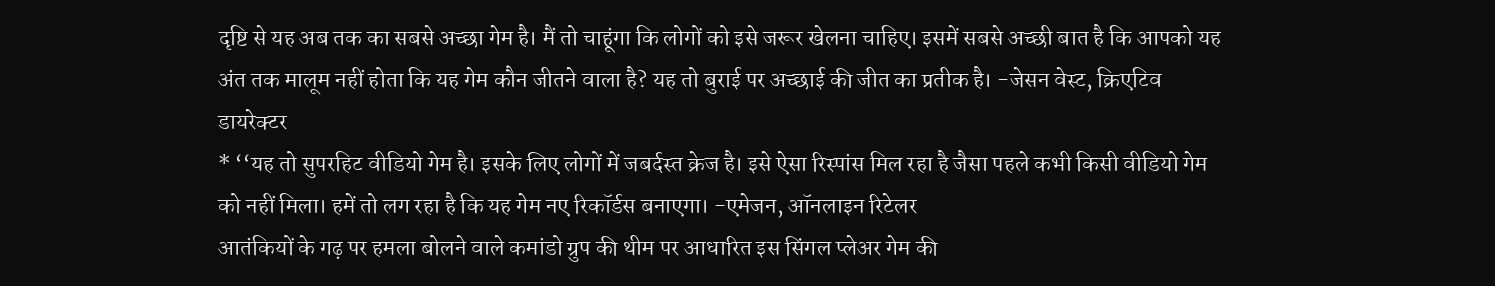दृष्टि से यह अब तक का सबसे अच्छा गेम है। मैं तो चाहूंगा कि लोगों को इसे जरूर खेलना चाहिए। इसमें सबसे अच्छी बात है कि आपको यह अंत तक मालूम नहीं होता कि यह गेम कौन जीतने वाला है? यह तो बुराई पर अच्छाई की जीत का प्रतीक है। -जेसन वेस्ट, क्रिएटिव डायरेक्टर
* ‘‘यह तो सुपरहिट वीडियो गेम है। इसके लिए लोगों में जबर्दस्त क्रेज है। इसे ऐसा रिस्पांस मिल रहा है जैसा पहले कभी किसी वीडियो गेम को नहीं मिला। हमें तो लग रहा है कि यह गेम नए रिकॉर्डस बनाएगा। -एमेजन, ऑनलाइन रिटेलर
आतंकियों के गढ़ पर हमला बोलने वाले कमांडो ग्रुप की थीम पर आधारित इस सिंगल प्लेअर गेम की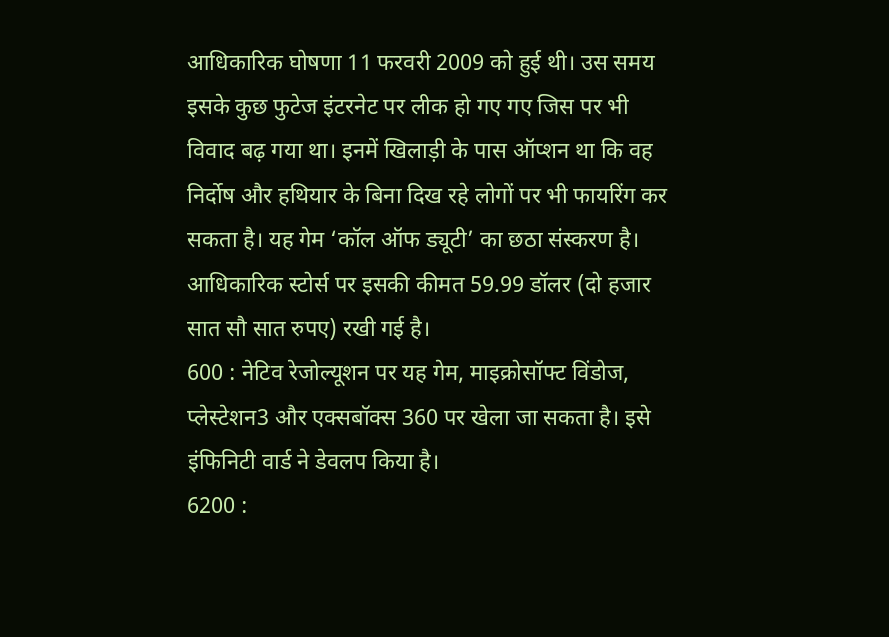आधिकारिक घोषणा 11 फरवरी 2009 को हुई थी। उस समय इसके कुछ फुटेज इंटरनेट पर लीक हो गए गए जिस पर भी विवाद बढ़ गया था। इनमें खिलाड़ी के पास ऑप्शन था कि वह निर्दोष और हथियार के बिना दिख रहे लोगों पर भी फायरिंग कर सकता है। यह गेम ‘कॉल ऑफ ड्यूटी’ का छठा संस्करण है। आधिकारिक स्टोर्स पर इसकी कीमत 59.99 डॉलर (दो हजार सात सौ सात रुपए) रखी गई है।
600 : नेटिव रेजोल्यूशन पर यह गेम, माइक्रोसॉफ्ट विंडोज, प्लेस्टेशन3 और एक्सबॉक्स 360 पर खेला जा सकता है। इसे इंफिनिटी वार्ड ने डेवलप किया है।
6200 :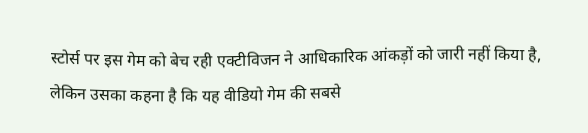स्टोर्स पर इस गेम को बेच रही एक्टीविजन ने आधिकारिक आंकड़ों को जारी नहीं किया है, लेकिन उसका कहना है कि यह वीडियो गेम की सबसे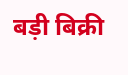बड़ी बिक्री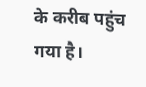के करीब पहुंच गया है।